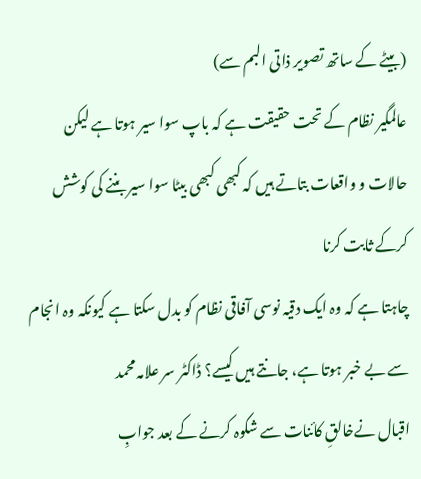(بیٹے کے ساتھ تصویر ذاتی البم سے)
عالمگیر نظام کے تحت حقیقت ہے کہ باپ سوا سیر ہوتا ہے لیکن
حالات و واقعات بتاتے ہیں کہ کبھی کبھی بیٹا سوا سیر بننے کی کوشش کرکے ثابت کرنا
چاہتا ہے کہ وہ ایک دقیہ نوسی آفاقی نظام کو بدل سکتا ہے کیونکہ وہ انجام سے بے خبر ہوتا ہے، جانتے ہیں کیسے؟ ڈاکٹر سر علامہ محمد
اقبال نےخالقِ کائنات سے شکوہ کرنے کے بعد جوابِ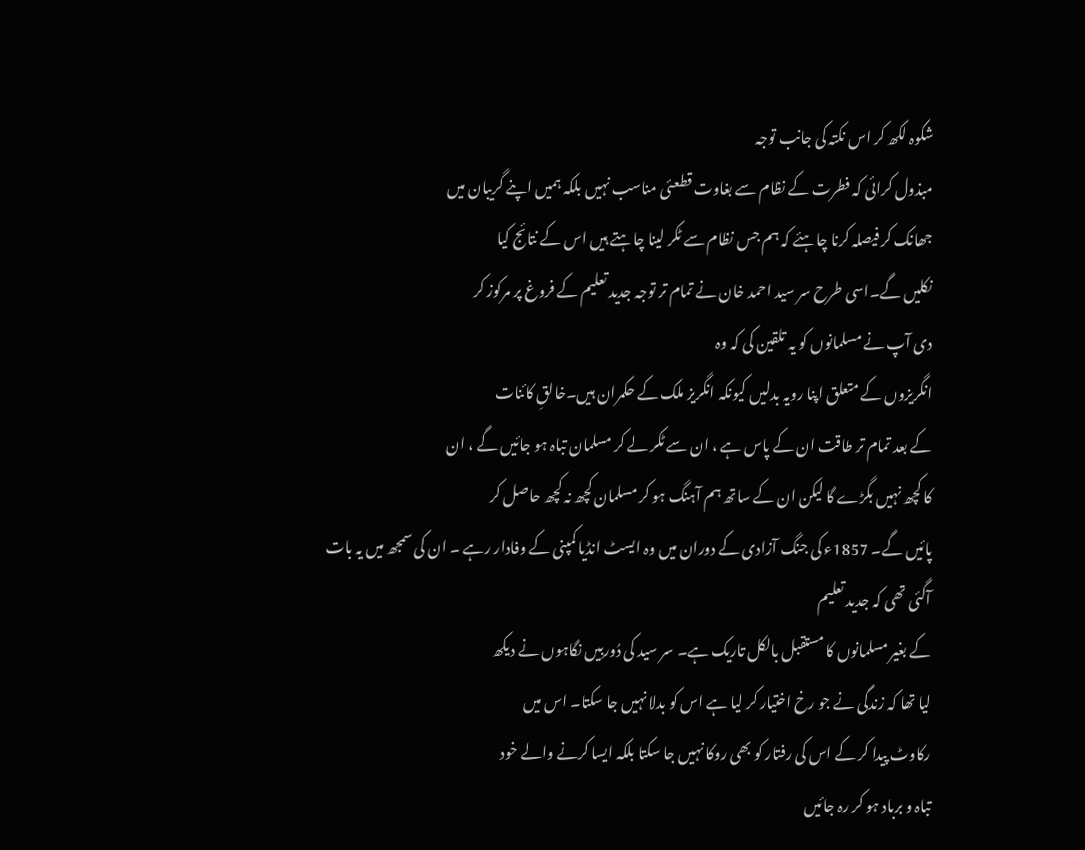شکوہ لکھ کر اس نکتہ کی جانب توجہ
مبذول کرائی کہ فطرت کے نظام سے بغاوت قطعئی مناسب نہیں بلکہ ہمیں اپنے گریبان میں
جھانک کر فیصلہ کرنا چاہئے کہ ہم جس نظام سے ٹکر لینا چاہتے ہیں اس کے نتائج کیا
نکلیں گے۔اسی طرح سر سید احمد خان نے تمام تر توجہ جدید تعلیم کے فروغ پر مرکوز کر
دی آپ نے مسلمانوں کو یہ تلقین کی کہ وہ
انگریزوں کے متعلق اپنا رویہ بدلیں کیونکہ انگریز ملک کے حکمران ہیں۔خالقِ کائنات
کے بعد تمام تر طاقت ان کے پاس ہے ، ان سے ٹکر لے کر مسلمان تباہ ہو جائیں گے ، ان
کا کچھ نہیں بگڑے گا لیکن ان کے ساتھ ہم آہنگ ہو کر مسلمان کچھ نہ کچھ حاصل کر
پائیں گے۔ 1857ء کی جنگ آزادی کے دوران میں وہ ایسٹ انڈیا کمپنی کے وفادار رہے ۔ ان کی سمجھ میں یہ بات آگئی تھی کہ جدید تعلیم
کے بغیر مسلمانوں کا مستقبل بالکل تاریک ہے۔ سر سید کی دُوربِیں نگاہوں نے دیکھ
لیا تھا کہ زندگی نے جو رخ اختیار کر لیا ہے اس کو بدلا نہیں جا سکتا۔ اس میں
رکاوٹ پیدا کر کے اس کی رفتار کو بھی روکا نہیں جا سکتا بلکہ ایسا کرنے والے خود
تباہ و برباد ہو کر رہ جائیں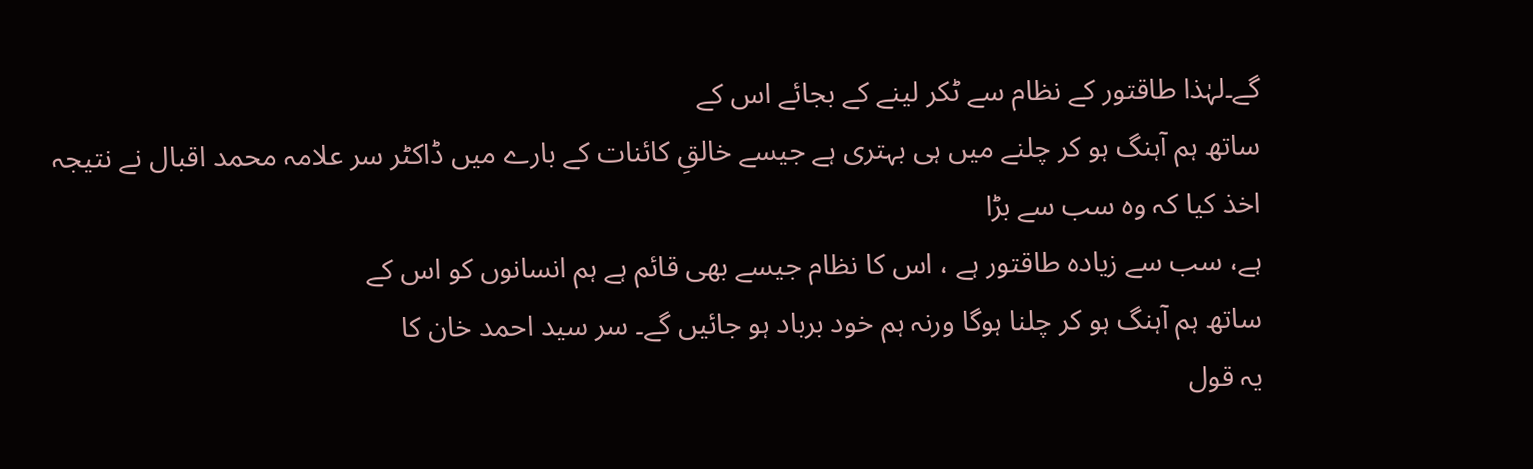گے۔لہٰذا طاقتور کے نظام سے ٹکر لینے کے بجائے اس کے
ساتھ ہم آہنگ ہو کر چلنے میں ہی بہتری ہے جیسے خالقِ کائنات کے بارے میں ڈاکٹر سر علامہ محمد اقبال نے نتیجہ اخذ کیا کہ وہ سب سے بڑا
ہے، سب سے زیادہ طاقتور ہے ، اس کا نظام جیسے بھی قائم ہے ہم انسانوں کو اس کے
ساتھ ہم آہنگ ہو کر چلنا ہوگا ورنہ ہم خود برباد ہو جائیں گے۔ سر سید احمد خان کا
یہ قول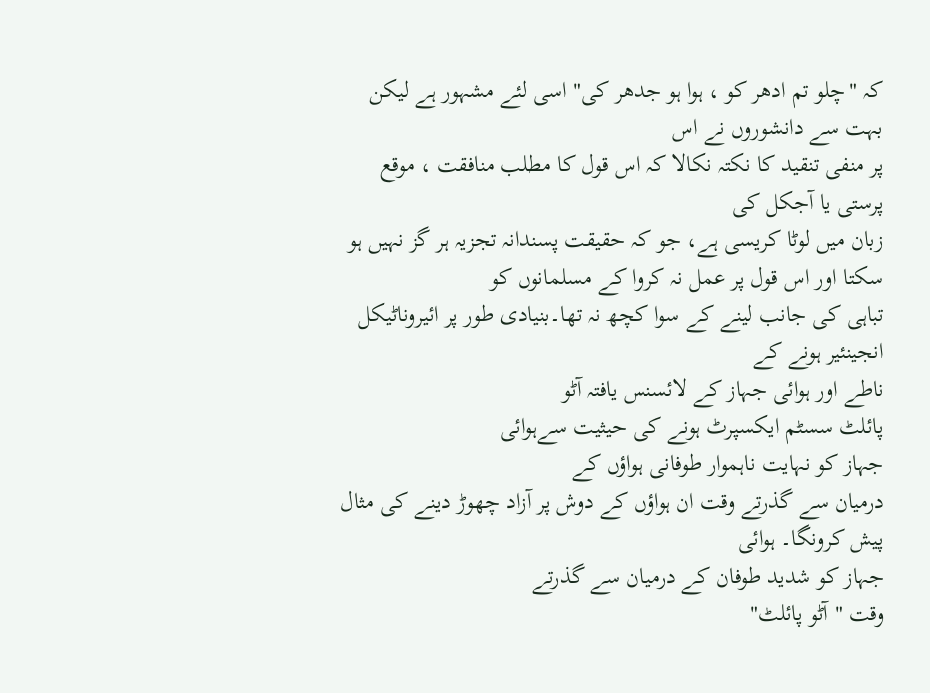کہ "چلو تم ادھر کو ، ہوا ہو جدھر کی" اسی لئے مشہور ہے لیکن بہت سے دانشوروں نے اس
پر منفی تنقید کا نکتہ نکالا کہ اس قول کا مطلب منافقت ، موقع پرستی یا آجکل کی
زبان میں لوٹا کریسی ہے، جو کہ حقیقت پسندانہ تجزیہ ہر گز نہیں ہو سکتا اور اس قول پر عمل نہ کروا کے مسلمانوں کو
تباہی کی جانب لینے کے سوا کچھ نہ تھا۔بنیادی طور پر ائیروناٹیکل انجینئیر ہونے کے
ناطے اور ہوائی جہاز کے لائسنس یافتہ آٹو
پائلٹ سسٹم ایکسپرٹ ہونے کی حیثیت سےہوائی
جہاز کو نہایت ناہموار طوفانی ہواؤں کے
درمیان سے گذرتے وقت ان ہواؤں کے دوش پر آزاد چھوڑ دینے کی مثال پیش کرونگا۔ ہوائی
جہاز کو شدید طوفان کے درمیان سے گذرتے
وقت "آٹو پائلٹ"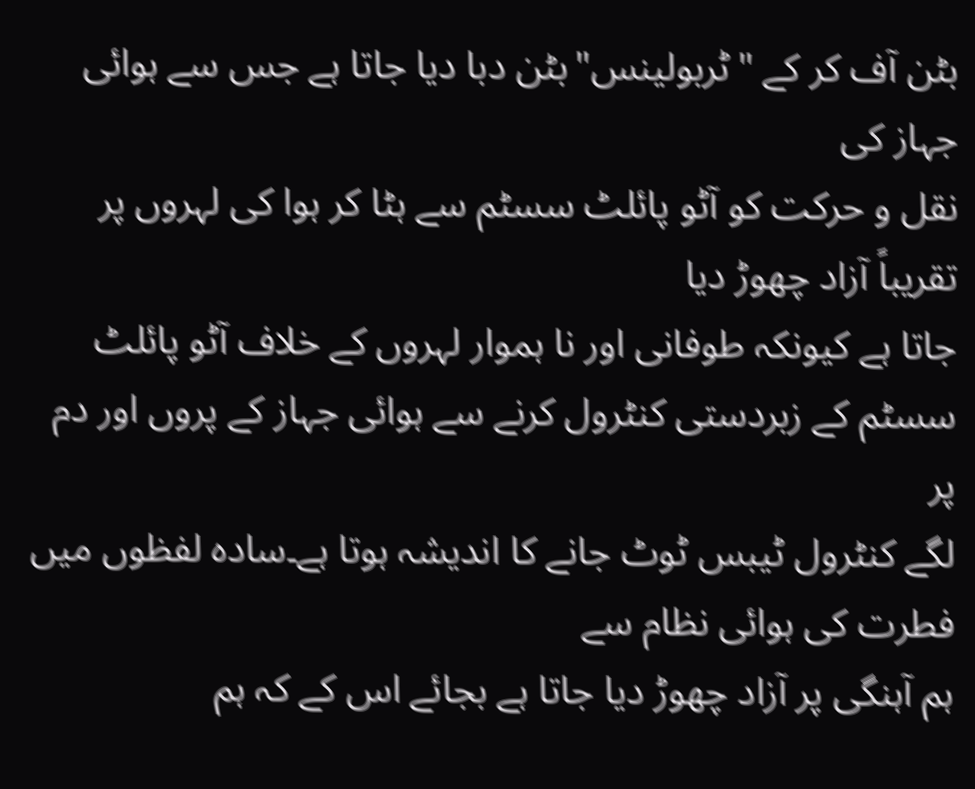بٹن آف کر کے "ٹربولینس"بٹن دبا دیا جاتا ہے جس سے ہوائی جہاز کی
نقل و حرکت کو آٹو پائلٹ سسٹم سے ہٹا کر ہوا کی لہروں پر تقریباً آزاد چھوڑ دیا
جاتا ہے کیونکہ طوفانی اور نا ہموار لہروں کے خلاف آٹو پائلٹ سسٹم کے زبردستی کنٹرول کرنے سے ہوائی جہاز کے پروں اور دم پر
لگے کنٹرول ٹیبس ٹوٹ جانے کا اندیشہ ہوتا ہے۔سادہ لفظوں میں فطرت کی ہوائی نظام سے
ہم آہنگی پر آزاد چھوڑ دیا جاتا ہے بجائے اس کے کہ ہم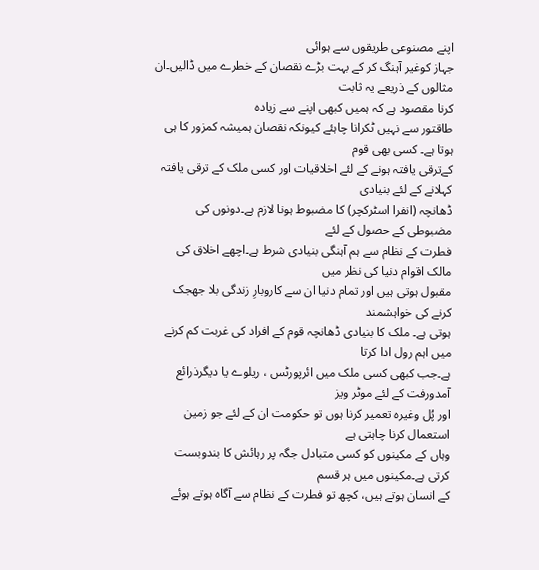اپنے مصنوعی طریقوں سے ہوائی
جہاز کوغیر آہنگ کر کے بہت بڑے نقصان کے خطرے میں ڈالیں۔ان مثالوں کے ذریعے یہ ثابت
کرنا مقصود ہے کہ ہمیں کبھی اپنے سے زیادہ
طاقتور سے نہیں ٹکرانا چاہئے کیونکہ نقصان ہمیشہ کمزور کا ہی ہوتا ہے۔ کسی بھی قوم
کےترقی یافتہ ہونے کے لئے اخلاقیات اور کسی ملک کے ترقی یافتہ کہلانے کے لئے بنیادی
ڈھانچہ (انفرا اسٹرکچر) کا مضبوط ہونا لازم ہے۔دونوں کی مضبوطی کے حصول کے لئے
فطرت کے نظام سے ہم آہنگی بنیادی شرط ہے۔اچھے اخلاق کی مالک اقوام دنیا کی نظر میں
مقبول ہوتی ہیں اور تمام دنیا ان سے کاروبارِ زندگی بلا جھجک کرنے کی خواہشمند
ہوتی ہے۔ ملک کا بنیادی ڈھانچہ قوم کے افراد کی غربت کم کرنے میں اہم رول ادا کرتا
ہے۔جب کبھی کسی ملک میں ائرپورٹس ، ریلوے یا دیگرذرائع آمدورفت کے لئے موٹر ویز
اور پُل وغیرہ تعمیر کرنا ہوں تو حکومت ان کے لئے جو زمین استعمال کرنا چاہتی ہے
وہاں کے مکینوں کو کسی متبادل جگہ پر رہائش کا بندوبست کرتی ہے۔مکینوں میں ہر قسم
کے انسان ہوتے ہیں، کچھ تو فطرت کے نظام سے آگاہ ہوتے ہوئے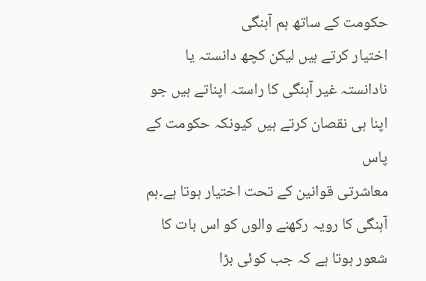حکومت کے ساتھ ہم آہنگی
اختیار کرتے ہیں لیکن کچھ دانستہ یا نادانستہ غیر آہنگی کا راستہ اپناتے ہیں جو اپنا ہی نقصان کرتے ہیں کیونکہ حکومت کے پاس
معاشرتی قوانین کے تحت اختیار ہوتا ہے۔ہم آہنگی کا رویہ رکھنے والوں کو اس بات کا
شعور ہوتا ہے کہ جب کوئی بڑا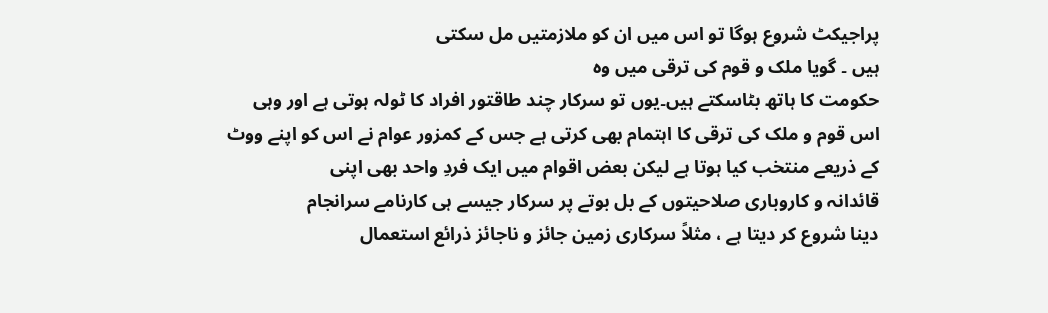پراجیکٹ شروع ہوگا تو اس میں ان کو ملازمتیں مل سکتی
ہیں ۔ گویا ملک و قوم کی ترقی میں وہ
حکومت کا ہاتھ بٹاسکتے ہیں۔یوں تو سرکار چند طاقتور افراد کا ٹولہ ہوتی ہے اور وہی
اس قوم و ملک کی ترقی کا اہتمام بھی کرتی ہے جس کے کمزور عوام نے اس کو اپنے ووٹ
کے ذریعے منتخب کیا ہوتا ہے لیکن بعض اقوام میں ایک فردِ واحد بھی اپنی
قائدانہ و کاروباری صلاحیتوں کے بل بوتے پر سرکار جیسے ہی کارنامے سرانجام
دینا شروع کر دیتا ہے ، مثلاً سرکاری زمین جائز و ناجائز ذرائع استعمال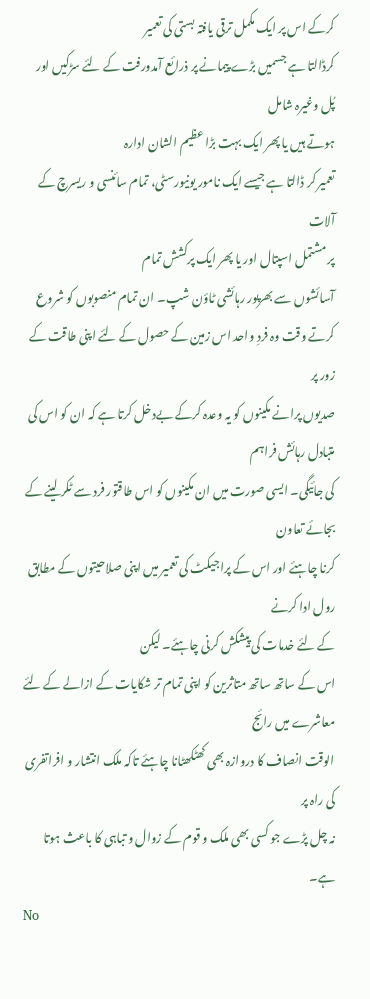کرکے اس پر ایک مکمل ترقی یافتہ بستی کی تعمیر
کرڈالتا ہے جسمیں بڑے پیمانے پر ذرائع آمدورفت کے لئے سڑکیں اور پُل وغیرہ شامل
ہوتے ہیں یا پھر ایک بہت بڑا عظیم الشان ادارہ
تعمیر کر ڈالتا ہے جیسے ایک نامور یونیورسٹی، تمام سائنسی و ریسرچ کے آلات
پر مشتمل اسپتال اور یا پھر ایک پرکشش تمام
آسائشوں سے بھرپور رہائشی ٹاؤن شپ۔ ان تمام منصوبوں کو شروع کرتے وقت وہ فردِ واحد اس زمین کے حصول کے لئے اپنی طاقت کے زور پر
صدیوں پرانے مکینوں کو یہ وعدہ کرکے بےدخل کرتا ہے کہ ان کو اس کی متبادل رہائش فراہم
کی جائیگی۔ ایسی صورت میں ان مکینوں کو اس طاقتور فرد سے ٹکر لینے کے بجائے تعاون
کرنا چاہئے اور اس کے پراجیکٹ کی تعمیر میں اپنی صلاحیتوں کے مطابق رول ادا کرنے
کے لئے خدمات کی پیشکش کرنی چاہئے۔ لیکن
اس کے ساتھ ساتھ متاثرین کو اپنی تمام تر شکایات کے ازالے کے لئے معاشرے میں رائج
الوقت انصاف کا دروازہ بھی کھٹکھٹانا چاہئے تاکہ ملک انتشار و افراتفری کی راہ پر
نہ چل پڑے جو کسی بھی ملک و قوم کے زوال و تباہی کا باعث ہوتا ہے۔
No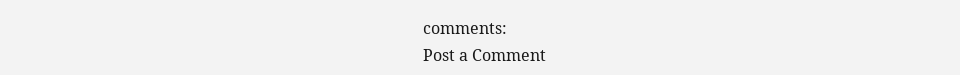comments:
Post a Comment